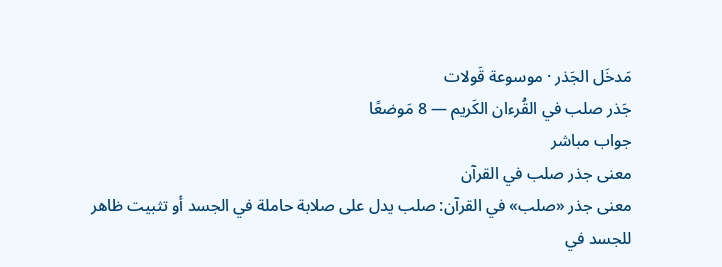مَدخَل الجَذر · موسوعة قَولات
جَذر صلب في القُرءان الكَريم — 8 مَوضعًا
جواب مباشر
معنى جذر صلب في القرآن
معنى جذر «صلب» في القرآن: صلب يدل على صلابة حاملة في الجسد أو تثبيت ظاهر للجسد في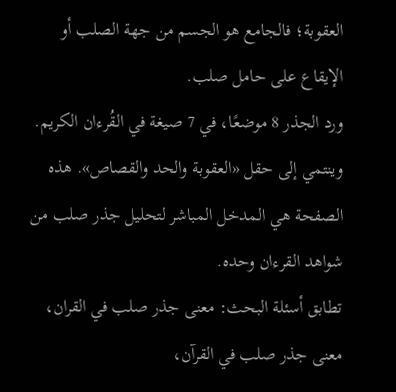العقوبة؛ فالجامع هو الجسم من جهة الصلب أو الإيقاع على حامل صلب.
ورد الجذر 8 موضعًا، في 7 صيغة في القُرءان الكريم. وينتمي إلى حقل «العقوبة والحد والقصاص». هذه الصفحة هي المدخل المباشر لتحليل جذر صلب من شواهد القرءان وحده.
تطابق أسئلة البحث: معنى جذر صلب في القران، معنى جذر صلب في القرآن،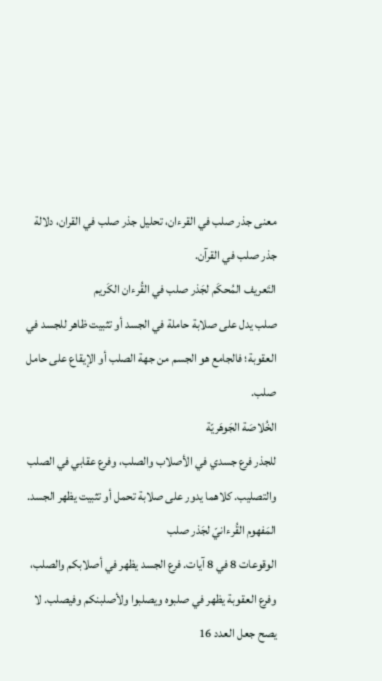معنى جذر صلب في القرءان، تحليل جذر صلب في القران، دلالة جذر صلب في القرآن.
التَعريف المُحكَم لجَذر صلب في القُرءان الكَريم
صلب يدل على صلابة حاملة في الجسد أو تثبيت ظاهر للجسد في العقوبة؛ فالجامع هو الجسم من جهة الصلب أو الإيقاع على حامل صلب.
الخُلاصَة الجَوهَريّة
للجذر فرع جسدي في الأصلاب والصلب، وفرع عقابي في الصلب والتصليب. كلاهما يدور على صلابة تحمل أو تثبيت يظهر الجسد.
المَفهوم القُرءانيّ لجَذر صلب
الوقوعات 8 في 8 آيات. فرع الجسد يظهر في أصلابكم والصلب، وفرع العقوبة يظهر في صلبوه ويصلبوا ولأصلبنكم وفيصلب. لا يصح جعل العدد 16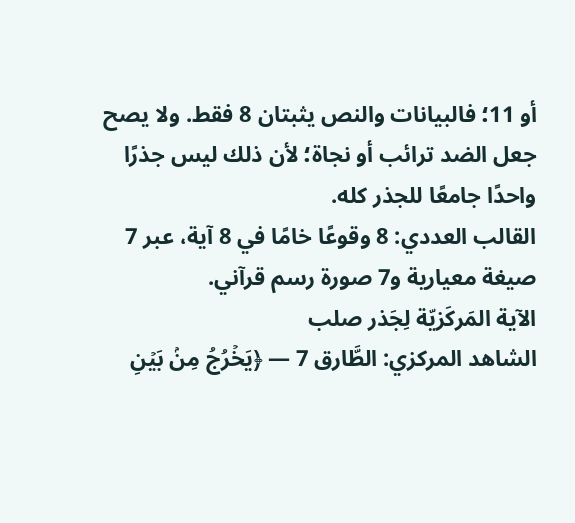أو 11؛ فالبيانات والنص يثبتان 8 فقط. ولا يصح جعل الضد ترائب أو نجاة؛ لأن ذلك ليس جذرًا واحدًا جامعًا للجذر كله.
القالب العددي: 8 وقوعًا خامًا في 8 آية، عبر 7 صيغة معيارية و7 صورة رسم قرآني.
الآية المَركَزيّة لِجَذر صلب
الشاهد المركزي: الطَّارق 7 — ﴿يَخۡرُجُ مِنۢ بَيۡنِ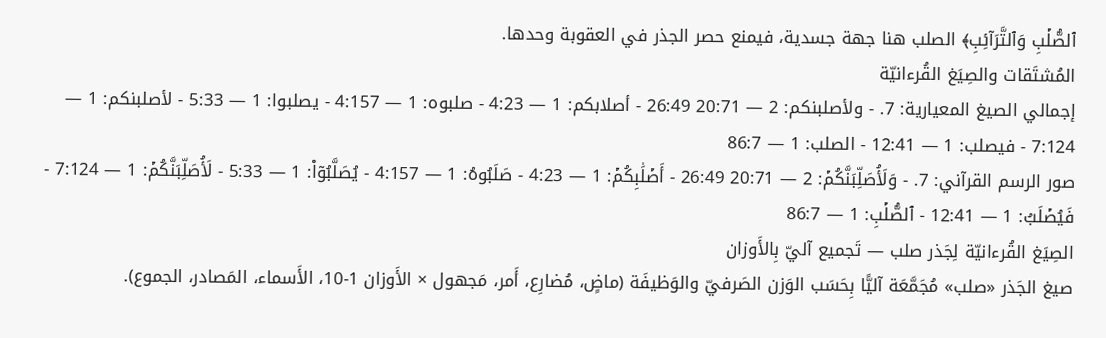ٱلصُّلۡبِ وَٱلتَّرَآئِبِ﴾ الصلب هنا جهة جسدية، فيمنع حصر الجذر في العقوبة وحدها.
المُشتَقات والصِيَغ القُرءانيّة
إجمالي الصيغ المعيارية: 7. - ولأصلبنكم: 2 — 20:71 26:49 - أصلابكم: 1 — 4:23 - صلبوه: 1 — 4:157 - يصلبوا: 1 — 5:33 - لأصلبنكم: 1 — 7:124 - فيصلب: 1 — 12:41 - الصلب: 1 — 86:7
صور الرسم القرآني: 7. - وَلَأُصَلِّبَنَّكُمۡ: 2 — 20:71 26:49 - أَصۡلَٰبِكُمۡ: 1 — 4:23 - صَلَبُوهُ: 1 — 4:157 - يُصَلَّبُوٓاْ: 1 — 5:33 - لَأُصَلِّبَنَّكُمۡ: 1 — 7:124 - فَيُصۡلَبُ: 1 — 12:41 - ٱلصُّلۡبِ: 1 — 86:7
الصِيَغ القُرءانيّة لِجَذر صلب — تَجميع آليّ بِالأَوزان
صيغ الجَذر «صلب» مُجَمَّعَة آليًّا بِحَسَب الوَزن الصَرفيّ والوَظيفَة (ماضٍ، مُضارِع، أَمر، مَجهول × الأَوزان 1-10، الأَسماء، المَصادر، الجموع).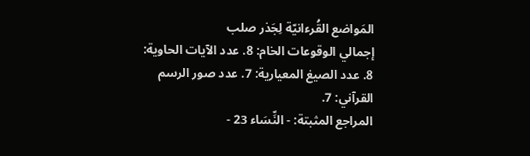المَواضع القُرءانيّة لِجَذر صلب
إجمالي الوقوعات الخام: 8. عدد الآيات الحاوية: 8. عدد الصيغ المعيارية: 7. عدد صور الرسم القرآني: 7.
المراجع المثبتة: - النِّسَاء 23 -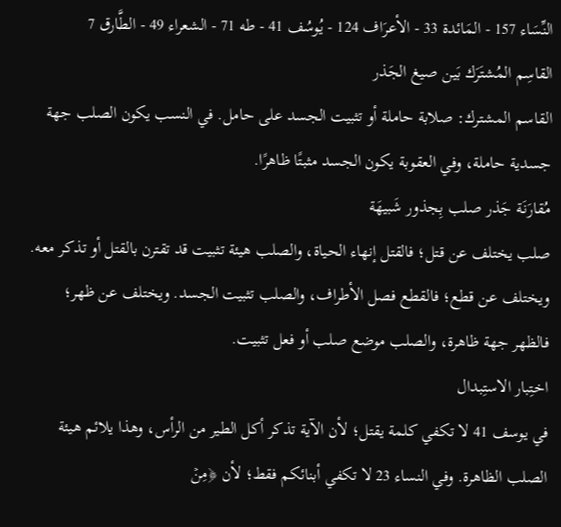النِّسَاء 157 - المَائدة 33 - الأعرَاف 124 - يُوسُف 41 - طه 71 - الشعراء 49 - الطَّارق 7
القاسِم المُشتَرَك بَين صيغ الجَذر
القاسم المشترك: صلابة حاملة أو تثبيت الجسد على حامل. في النسب يكون الصلب جهة جسدية حاملة، وفي العقوبة يكون الجسد مثبتًا ظاهرًا.
مُقارَنَة جَذر صلب بِجذور شَبيهَة
صلب يختلف عن قتل؛ فالقتل إنهاء الحياة، والصلب هيئة تثبيت قد تقترن بالقتل أو تذكر معه. ويختلف عن قطع؛ فالقطع فصل الأطراف، والصلب تثبيت الجسد. ويختلف عن ظهر؛ فالظهر جهة ظاهرة، والصلب موضع صلب أو فعل تثبيت.
اختِبار الاستِبدال
في يوسف 41 لا تكفي كلمة يقتل؛ لأن الآية تذكر أكل الطير من الرأس، وهذا يلائم هيئة الصلب الظاهرة. وفي النساء 23 لا تكفي أبنائكم فقط؛ لأن ﴿مِنۡ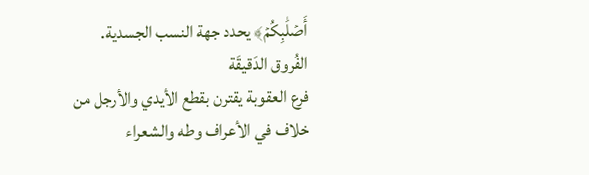أَصۡلَٰبِكُمۡ﴾ يحدد جهة النسب الجسدية.
الفُروق الدَقيقَة
فرع العقوبة يقترن بقطع الأيدي والأرجل من خلاف في الأعراف وطه والشعراء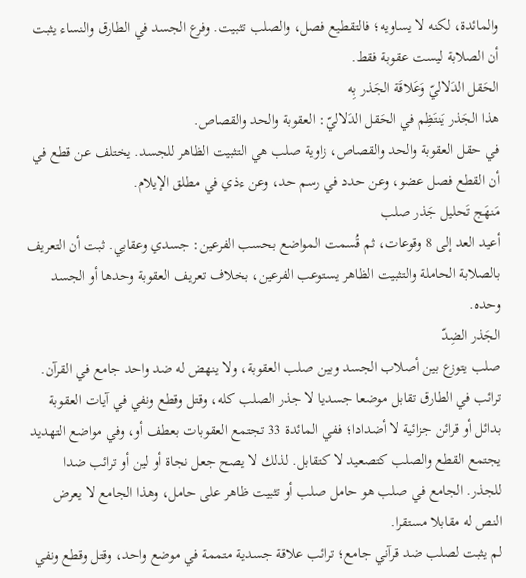والمائدة، لكنه لا يساويه؛ فالتقطيع فصل، والصلب تثبيت. وفرع الجسد في الطارق والنساء يثبت أن الصلابة ليست عقوبة فقط.
الحَقل الدَلاليّ وَعَلاقَة الجَذر بِه
هذا الجَذر يَنتَظِم في الحَقل الدَلاليّ: العقوبة والحد والقصاص.
في حقل العقوبة والحد والقصاص، زاوية صلب هي التثبيت الظاهر للجسد. يختلف عن قطع في أن القطع فصل عضو، وعن حدد في رسم حد، وعن ءذي في مطلق الإيلام.
مَنهَج تَحليل جَذر صلب
أعيد العد إلى 8 وقوعات، ثم قُسمت المواضع بحسب الفرعين: جسدي وعقابي. ثبت أن التعريف بالصلابة الحاملة والتثبيت الظاهر يستوعب الفرعين، بخلاف تعريف العقوبة وحدها أو الجسد وحده.
الجَذر الضِدّ
صلب يتوزع بين أصلاب الجسد وبين صلب العقوبة، ولا ينهض له ضد واحد جامع في القرآن. ترائب في الطارق تقابل موضعا جسديا لا جذر الصلب كله، وقتل وقطع ونفي في آيات العقوبة بدائل أو قرائن جزائية لا أضدادا؛ ففي المائدة 33 تجتمع العقوبات بعطف أو، وفي مواضع التهديد يجتمع القطع والصلب كتصعيد لا كتقابل. لذلك لا يصح جعل نجاة أو لين أو ترائب ضدا للجذر. الجامع في صلب هو حامل صلب أو تثبيت ظاهر على حامل، وهذا الجامع لا يعرض النص له مقابلا مستقرا.
لم يثبت لصلب ضد قرآني جامع؛ ترائب علاقة جسدية متممة في موضع واحد، وقتل وقطع ونفي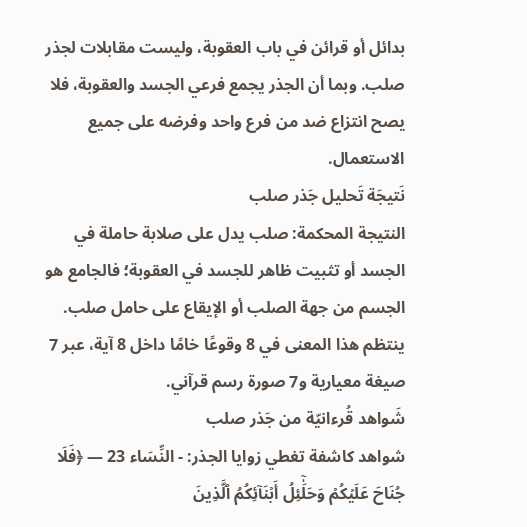بدائل أو قرائن في باب العقوبة، وليست مقابلات لجذر صلب. وبما أن الجذر يجمع فرعي الجسد والعقوبة، فلا يصح انتزاع ضد من فرع واحد وفرضه على جميع الاستعمال.
نَتيجَة تَحليل جَذر صلب
النتيجة المحكمة: صلب يدل على صلابة حاملة في الجسد أو تثبيت ظاهر للجسد في العقوبة؛ فالجامع هو الجسم من جهة الصلب أو الإيقاع على حامل صلب.
ينتظم هذا المعنى في 8 وقوعًا خامًا داخل 8 آية، عبر 7 صيغة معيارية و7 صورة رسم قرآني.
شَواهد قُرءانيّة من جَذر صلب
شواهد كاشفة تغطي زوايا الجذر: - النِّسَاء 23 — ﴿فَلَا جُنَاحَ عَلَيۡكُمۡ وَحَلَٰٓئِلُ أَبۡنَآئِكُمُ ٱلَّذِينَ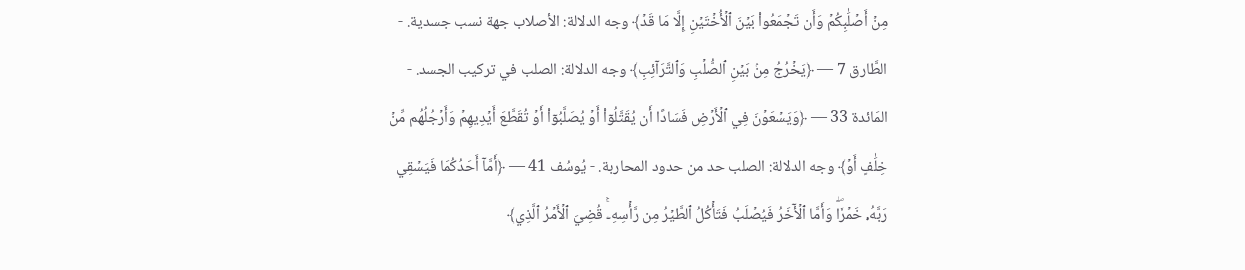مِنۡ أَصۡلَٰبِكُمۡ وَأَن تَجۡمَعُواْ بَيۡنَ ٱلۡأُخۡتَيۡنِ إِلَّا مَا قَدۡ﴾ وجه الدلالة: الأصلاب جهة نسب جسدية. - الطَّارق 7 — ﴿يَخۡرُجُ مِنۢ بَيۡنِ ٱلصُّلۡبِ وَٱلتَّرَآئِبِ﴾ وجه الدلالة: الصلب في تركيب الجسد. - المَائدة 33 — ﴿وَيَسۡعَوۡنَ فِي ٱلۡأَرۡضِ فَسَادًا أَن يُقَتَّلُوٓاْ أَوۡ يُصَلَّبُوٓاْ أَوۡ تُقَطَّعَ أَيۡدِيهِمۡ وَأَرۡجُلُهُم مِّنۡ خِلَٰفٍ أَوۡ﴾ وجه الدلالة: الصلب حد من حدود المحاربة. - يُوسُف 41 — ﴿أَمَّآ أَحَدُكُمَا فَيَسۡقِي رَبَّهُۥ خَمۡرٗاۖ وَأَمَّا ٱلۡأٓخَرُ فَيُصۡلَبُ فَتَأۡكُلُ ٱلطَّيۡرُ مِن رَّأۡسِهِۦۚ قُضِيَ ٱلۡأَمۡرُ ٱلَّذِي﴾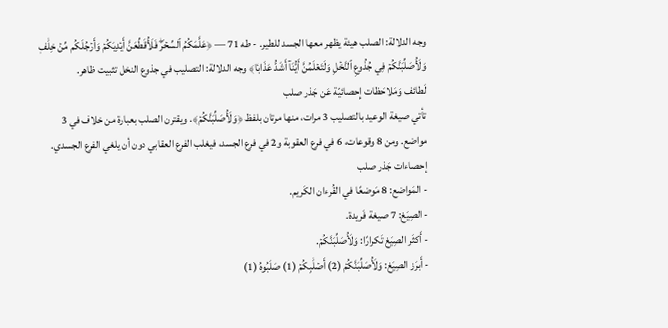وجه الدلالة: الصلب هيئة يظهر معها الجسد للطير. - طه 71 — ﴿عَلَّمَكُمُ ٱلسِّحۡرَۖ فَلَأُقَطِّعَنَّ أَيۡدِيَكُمۡ وَأَرۡجُلَكُم مِّنۡ خِلَٰفٖ وَلَأُصَلِّبَنَّكُمۡ فِي جُذُوعِ ٱلنَّخۡلِ وَلَتَعۡلَمُنَّ أَيُّنَآ أَشَدُّ عَذَابٗا﴾ وجه الدلالة: التصليب في جذوع النخل تثبيت ظاهر.
لَطائف وَمَلاحَظات إِحصائيّة عَن جَذر صلب
تأتي صيغة الوعيد بالتصليب 3 مرات، منها مرتان بلفظ ﴿وَلَأُصَلِّبَنَّكُمۡ﴾. ويقترن الصلب بعبارة من خلاف في 3 مواضع. ومن 8 وقوعات، 6 في فرع العقوبة و2 في فرع الجسد، فيغلب الفرع العقابي دون أن يلغي الفرع الجسدي.
إحصاءات جَذر صلب
- المَواضع: 8 مَوضعًا في القُرءان الكَريم.
- الصِيَغ: 7 صيغة فَريدة.
- أَكثَر الصِيَغ تَكرارًا: وَلَأُصَلِّبَنَّكُمۡ.
- أَبرَز الصِيَغ: وَلَأُصَلِّبَنَّكُمۡ (2) أَصۡلَٰبِكُمۡ (1) صَلَبُوهُ (1)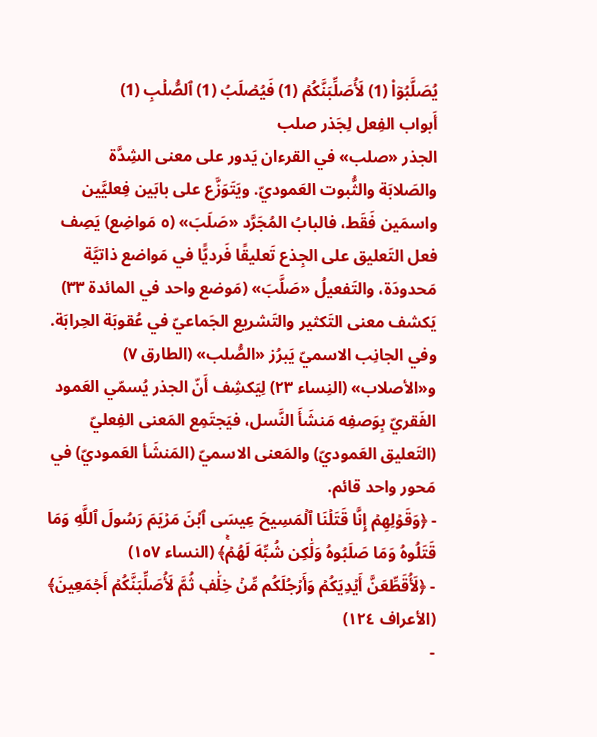يُصَلَّبُوٓاْ (1) لَأُصَلِّبَنَّكُمۡ (1) فَيُصۡلَبُ (1) ٱلصُّلۡبِ (1)
أَبواب الفِعل لِجَذر صلب
الجذر «صلب» في القرءان يَدور على معنى الشِدَّة والصَلابَة والثُّبوت العَموديّ. ويَتَوَزَّع على بابَين فِعليَّين واسمَين فَقَط، فالبابُ المُجَرَّد «صَلَبَ» (٥ مَواضِع) يَصِف فعل التَعليق على الجِذع تَعليقًا فَرديًّا في مَواضع ذاتيَّة مَحدودَة، والتَفعيلُ «صَلَّبَ» (مَوضع واحد في المائدة ٣٣) يَكشف معنى التَكثير والتَشريع الجَماعيّ في عُقوبَة الحِرابَة. وفي الجانِب الاسميّ يَبرُز «الصُّلب» (الطارق ٧) و«الأصلاب» (النِساء ٢٣) لِيَكشِف أَنّ الجذر يُسمّي العَمود الفَقريّ بِوَصفِه مَنشَأَ النَّسل، فيَجتَمِع المَعنى الفِعليّ (التَعليق العَموديّ) والمَعنى الاسميّ (المَنشَأ العَموديّ) في مَحور واحد قائم.
- ﴿وَقَوۡلِهِمۡ إِنَّا قَتَلۡنَا ٱلۡمَسِيحَ عِيسَى ٱبۡنَ مَرۡيَمَ رَسُولَ ٱللَّهِ وَمَا قَتَلُوهُ وَمَا صَلَبُوهُ وَلَٰكِن شُبِّهَ لَهُمۡۚ﴾ (النساء ١٥٧)
- ﴿لَأُقَطِّعَنَّ أَيۡدِيَكُمۡ وَأَرۡجُلَكُم مِّنۡ خِلَٰفٖ ثُمَّ لَأُصَلِّبَنَّكُمۡ أَجۡمَعِينَ﴾ (الأعراف ١٢٤)
-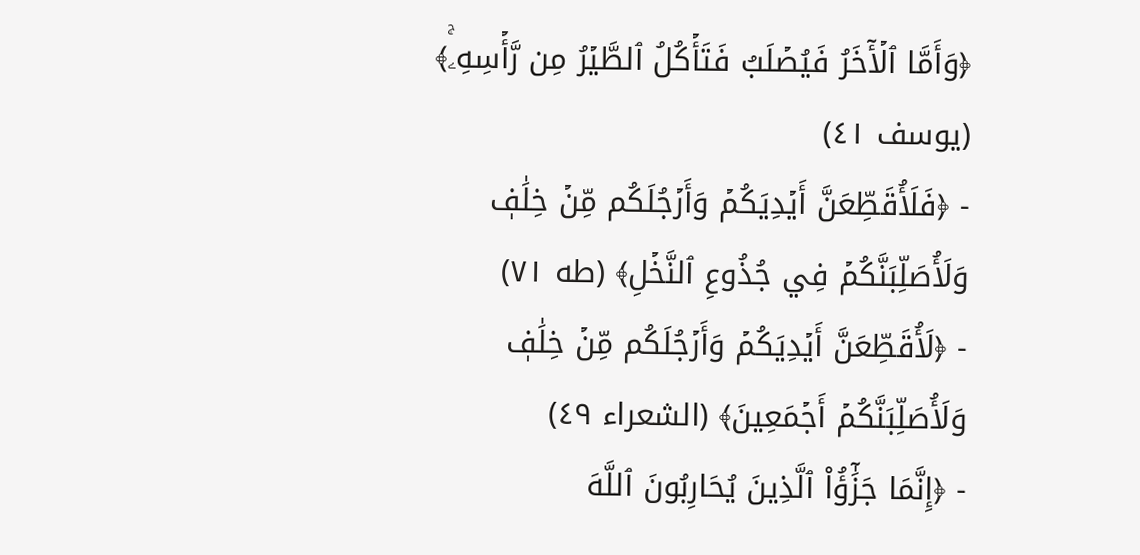﴿وَأَمَّا ٱلۡأٓخَرُ فَيُصۡلَبُ فَتَأۡكُلُ ٱلطَّيۡرُ مِن رَّأۡسِهِۦۚ﴾ (يوسف ٤١)
- ﴿فَلَأُقَطِّعَنَّ أَيۡدِيَكُمۡ وَأَرۡجُلَكُم مِّنۡ خِلَٰفٖ وَلَأُصَلِّبَنَّكُمۡ فِي جُذُوعِ ٱلنَّخۡلِ﴾ (طه ٧١)
- ﴿لَأُقَطِّعَنَّ أَيۡدِيَكُمۡ وَأَرۡجُلَكُم مِّنۡ خِلَٰفٖ وَلَأُصَلِّبَنَّكُمۡ أَجۡمَعِينَ﴾ (الشعراء ٤٩)
- ﴿إِنَّمَا جَزَٰٓؤُاْ ٱلَّذِينَ يُحَارِبُونَ ٱللَّهَ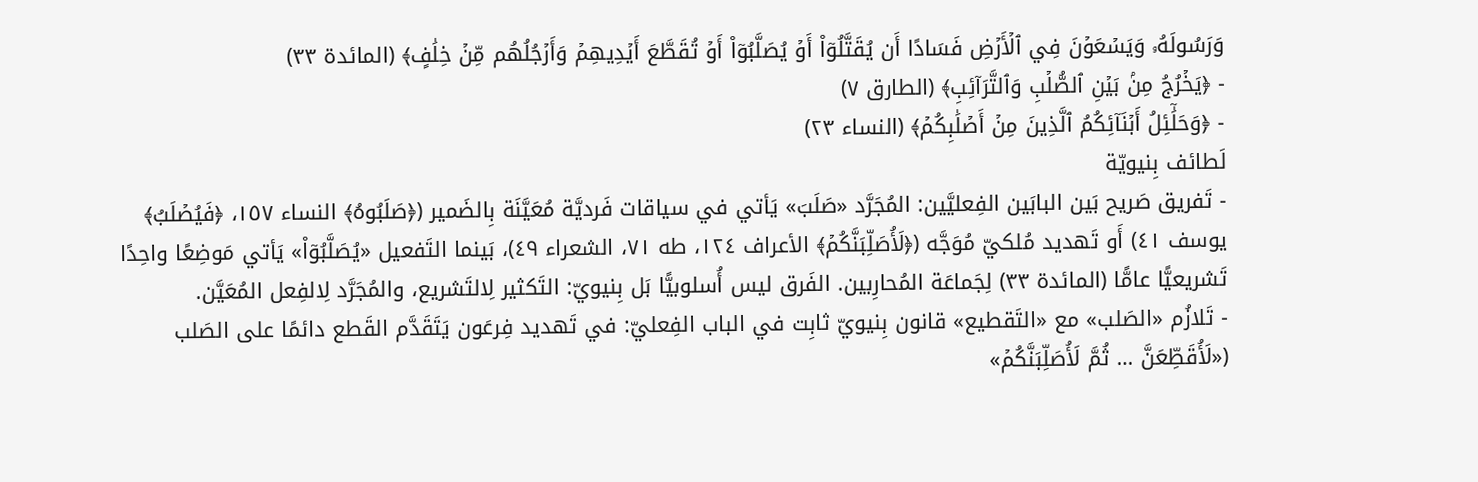وَرَسُولَهُۥ وَيَسۡعَوۡنَ فِي ٱلۡأَرۡضِ فَسَادًا أَن يُقَتَّلُوٓاْ أَوۡ يُصَلَّبُوٓاْ أَوۡ تُقَطَّعَ أَيۡدِيهِمۡ وَأَرۡجُلُهُم مِّنۡ خِلَٰفٍ﴾ (المائدة ٣٣)
- ﴿يَخۡرُجُ مِنۢ بَيۡنِ ٱلصُّلۡبِ وَٱلتَّرَآئِبِ﴾ (الطارق ٧)
- ﴿وَحَلَٰٓئِلُ أَبۡنَآئِكُمُ ٱلَّذِينَ مِنۡ أَصۡلَٰبِكُمۡ﴾ (النساء ٢٣)
لَطائف بِنيويّة
- تَفريق صَريح بَين البابَين الفِعليَّين: المُجَرَّد «صَلَبَ» يَأتي في سياقات فَرديَّة مُعَيَّنَة بِالضَمير (﴿صَلَبُوهُ﴾ النساء ١٥٧، ﴿فَيُصۡلَبُ﴾ يوسف ٤١) أَو تَهديد مُلكيّ مُوَجَّه (﴿لَأُصَلِّبَنَّكُمۡ﴾ الأعراف ١٢٤، طه ٧١، الشعراء ٤٩)، بَينما التَفعيل «يُصَلَّبُوٓاْ» يَأتي مَوضِعًا واحِدًا تَشريعيًّا عامًّا (المائدة ٣٣) لِجَماعَة المُحارِبين. الفَرق ليس أُسلوبيًّا بَل بِنيويّ: التَكثير لِالتَشريع، والمُجَرَّد لِالفِعل المُعَيَّن.
- تَلازُم «الصَلب» مع «التَقطيع» قانون بِنيويّ ثابِت في الباب الفِعليّ: في تَهديد فِرعَون يَتَقَدَّم القَطع دائمًا على الصَلب («لَأُقَطِّعَنَّ … ثُمَّ لَأُصَلِّبَنَّكُمۡ»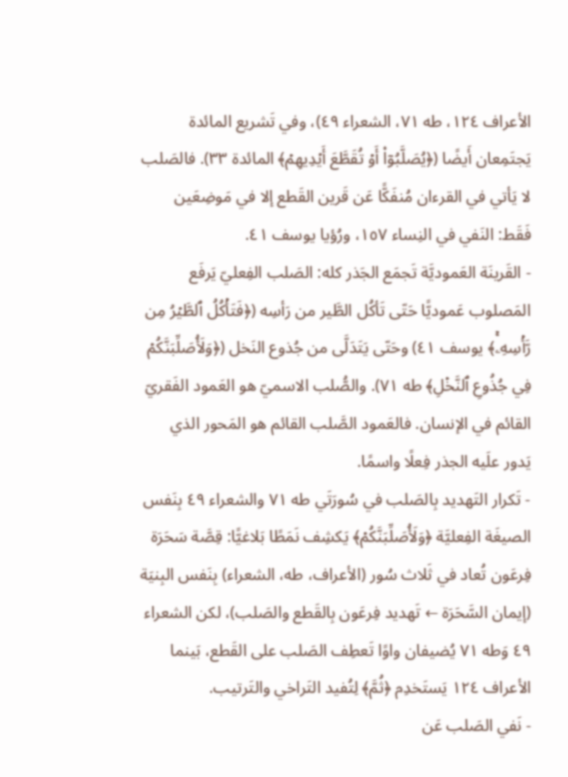الأعراف ١٢٤، طه ٧١، الشعراء ٤٩)، وفي تَشريع المائدة يَجتَمِعان أَيضًا (﴿يُصَلَّبُوٓاْ أَوۡ تُقَطَّعَ أَيۡدِيهِمۡ﴾ المائدة ٣٣). فالصَلب لا يَأتي في القرءان مُنفَكًّا عَن قَرين القَطع إلا في مَوضِعَين فَقَط: النَفي في النِساء ١٥٧، ورُؤيا يوسف ٤١.
- القَرينَة العَموديَّة تَجمَع الجَذر كله: الصَلب الفِعليّ يَرفَع المَصلوب عَموديًّا حَتّى تَأكُل الطَّير من رَأسِه (﴿فَتَأۡكُلُ ٱلطَّيۡرُ مِن رَّأۡسِهِۦۚ﴾ يوسف ٤١) وحَتّى يَتَدَلَّى من جُذوع النَخل (﴿وَلَأُصَلِّبَنَّكُمۡ فِي جُذُوعِ ٱلنَّخۡلِ﴾ طه ٧١). والصُّلب الاسميّ هو العَمود الفَقريّ القائم في الإنسان. فالعَمود الصَّلب القائم هو المَحور الذي يَدور علَيه الجذر فِعلًا واسمًا.
- تَكرار التَهديد بِالصَلب في سُورَتَي طه ٧١ والشعراء ٤٩ بِنَفس الصيغَة الفِعليَّة ﴿وَلَأُصَلِّبَنَّكُمۡ﴾ يَكشِف نَمَطًا بَلاغيًّا: قِصَّة سَحَرَة فِرعَون تُعاد في ثَلاث سُور (الأعراف، طه، الشعراء) بِنَفس البِنيَة (إيمان السَّحَرَة ← تَهديد فِرعَون بِالقَطع والصَلب)، لكن الشعراء ٤٩ وَطه ٧١ يُضيفان واوًا تَعطِف الصَلب على القَطع، بَينما الأعراف ١٢٤ يَستَخدِم ﴿ثُمَّ﴾ لِتُفيد التَراخي والتَرتيب.
- نَفي الصَلب عَن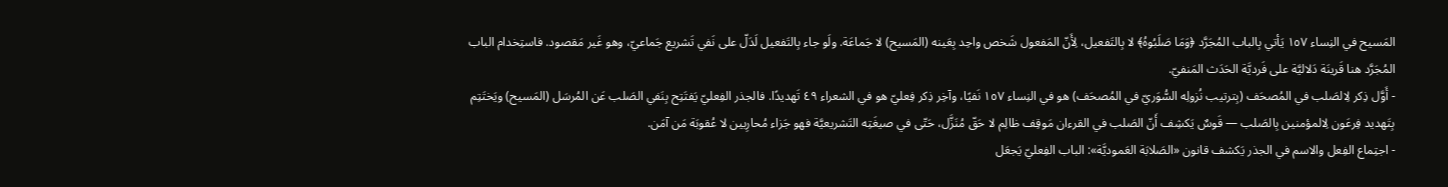المَسيح في النِساء ١٥٧ يَأتي بِالباب المُجَرَّد ﴿وَمَا صَلَبُوهُ﴾ لا بِالتَفعيل، لِأَنّ المَفعول شَخص واحِد بِعَينه (المَسيح) لا جَماعَة. ولَو جاء بِالتَفعيل لَدَلّ على نَفي تَشريع جَماعيّ، وهو غَير مَقصود. فاستِخدام الباب المُجَرَّد هنا قَرينَة دَلاليَّة على فَرديَّة الحَدَث المَنفيّ.
- أَوَّل ذِكر لِالصَلب في المُصحَف (بِترتيب نُزولِه السُّوَريّ في المُصحَف) هو في النِساء ١٥٧ نَفيًا، وآخِر ذِكر فِعليّ هو في الشعراء ٤٩ تَهديدًا. فالجذر الفِعليّ يَفتَتِح بِنَفي الصَلب عَن المُرسَل (المَسيح) ويَختَتِم بِتَهديد فِرعَون لِالمؤمنين بِالصَلب — قَوسٌ يَكشِف أَنّ الصَلب في القرءان مَوقِف ظالِم لا حَقّ مُنَزَّل، حَتّى في صيغَتِه التَشريعيَّة فهو جَزاء مُحارِبين لا عُقوبَة مَن آمَن.
- اجتِماع الفِعل والاسم في الجذر يَكشف قانون «الصَلابَة العَموديَّة»: الباب الفِعليّ يَجعَل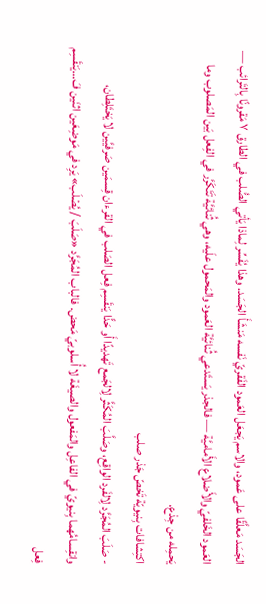الجَسَد مَعلَّقًا على عَمود، والاسم يَجعَل العَمود الفَقريّ نَفسه مَنشَأَ الجَسَد. وهذا يُفَسِّر لِماذا يَأتي الصُّلب في الطارق ٧ مَقرونًا بِالتَرائب — العَمود الخَلفيّ والأَضلاع الأَماميَّة — فالجذر يَستَدعي ثُنائيَّة العَمود والمَحمول علَيه، وهي ثُنائيَّة تَتَكَرَّر في الفِعل بَين المَصلوب وما يَحمِله من جِذع.
اكتِشافات بِنيويّة تَخصّ جَذر صلب
- صَلَبَ المُجَرَّد لِالفَرد الواقِع، وصَلَّبَ المُكَثَّر لِالجَمع تَهديدًا أَو حَدًّا يَنقَسِم فِعل الصَلب في القرءان قِسمَين صَرفيَّين لا يَختَلِطان، وانقِسامُهما بِنيويّ في الفاعِل والمَفعول والصيغَة لا أُسلوبيّ مَحض. فالباب المُجَرَّد «صَلَبَ / يُصۡلَب» يَرِد في مَوضِعَين اثنَين فَ…يَنقَسِم فِعل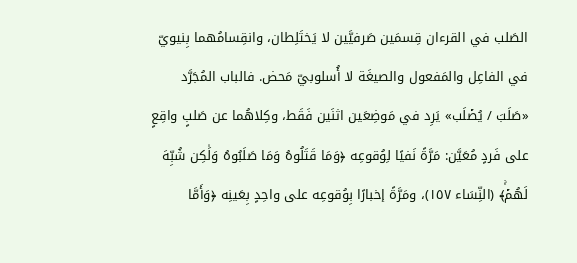الصَلب في القرءان قِسمَين صَرفيَّين لا يَختَلِطان، وانقِسامُهما بِنيويّ في الفاعِل والمَفعول والصيغَة لا أُسلوبيّ مَحض. فالباب المُجَرَّد «صَلَبَ / يُصۡلَب» يَرِد في مَوضِعَين اثنَين فَقَط، وكِلاهُما عن صَلبٍ واقِعٍ على فَردٍ مُعَيَّن: مَرَّةً نَفيًا لِوُقوعِه ﴿وَمَا قَتَلُوهُ وَمَا صَلَبُوهُ وَلَٰكِن شُبِّهَ لَهُمۡۚ﴾ (النِّسَاء ١٥٧)، ومَرَّةً إخبارًا بِوُقوعِه على واحِدٍ بِعَينِه ﴿وَأَمَّا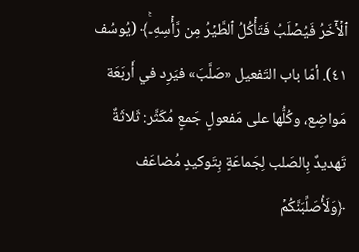ٱلۡأٓخَرُ فَيُصۡلَبُ فَتَأۡكُلُ ٱلطَّيۡرُ مِن رَّأۡسِهِۦۚ﴾ (يُوسُف ٤١). أمّا باب التَفعيل «صَلَّبَ» فيَرِد في أَربَعَة مَواضِع، وكُلُّها على مَفعولٍ جَمعٍ مُكَثَّر: ثَلاثَةٌ تَهديدٌ بِالصَلب لِجَماعَةٍ بِتَوكيدٍ مُضاعَف ﴿وَلَأُصَلِّبَنَّكُمۡ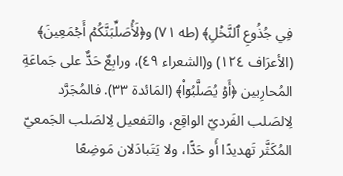فِي جُذُوعِ ٱلنَّخۡلِ﴾ (طه ٧١) و﴿لَأُصَلِّبَنَّكُمۡ أَجۡمَعِينَ﴾ (الأعرَاف ١٢٤) و(الشعراء ٤٩)، ورابِعٌ حَدٌّ على جَماعَةِ المُحارِبين ﴿أَوۡ يُصَلَّبُوٓاْ﴾ (المَائدة ٣٣). فالمُجَرَّد لِالصَلب الفَرديّ الواقِع، والتَفعيل لِالصَلب الجَمعيّ المُكَثَّر تَهديدًا أَو حَدًّا، ولا يَتَبادَلان مَوضِعًا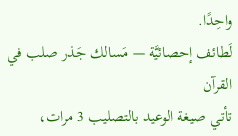واحِدًا.
لَطائف إحصائيَّة — مَسالك جَذر صلب في القرآن
تأتي صيغة الوعيد بالتصليب 3 مرات،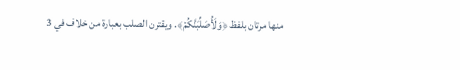منها مرتان بلفظ ﴿وَلَأُصَلِّبَنَّكُمۡ﴾. ويقترن الصلب بعبارة من خلاف في 3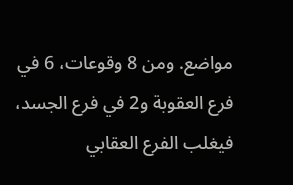مواضع. ومن 8 وقوعات، 6 في فرع العقوبة و2 في فرع الجسد، فيغلب الفرع العقابي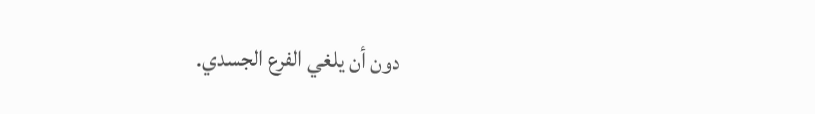دون أن يلغي الفرع الجسدي.